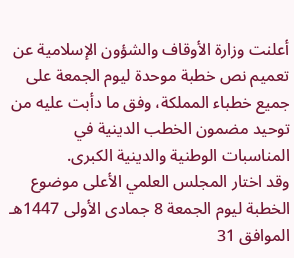أعلنت وزارة الأوقاف والشؤون الإسلامية عن تعميم نص خطبة موحدة ليوم الجمعة على جميع خطباء المملكة، وفق ما دأبت عليه من توحيد مضمون الخطب الدينية في المناسبات الوطنية والدينية الكبرى.
وقد اختار المجلس العلمي الأعلى موضوع الخطبة ليوم الجمعة 8 جمادى الأولى 1447هـ الموافق 31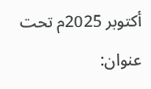أكتوبر 2025م تحت عنوان: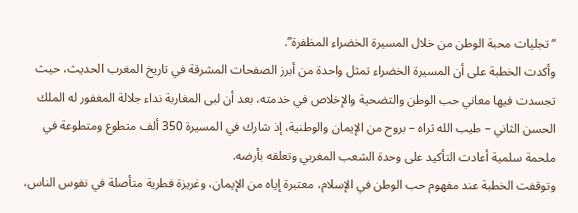“تجليات محبة الوطن من خلال المسيرة الخضراء المظفرة”.
وأكدت الخطبة على أن المسيرة الخضراء تمثل واحدة من أبرز الصفحات المشرقة في تاريخ المغرب الحديث، حيث تجسدت فيها معاني حب الوطن والتضحية والإخلاص في خدمته، بعد أن لبى المغاربة نداء جلالة المغفور له الملك الحسن الثاني – طيب الله ثراه – بروح من الإيمان والوطنية، إذ شارك في المسيرة 350 ألف متطوع ومتطوعة في ملحمة سلمية أعادت التأكيد على وحدة الشعب المغربي وتعلقه بأرضه.
وتوقفت الخطبة عند مفهوم حب الوطن في الإسلام، معتبرة إياه من الإيمان، وغريزة فطرية متأصلة في نفوس الناس،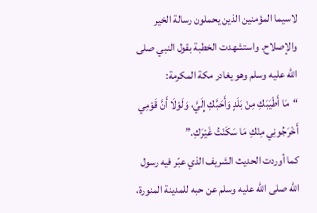لاسيما المؤمنين الذين يحملون رسالة الخير والإصلاح. واستشهدت الخطبة بقول النبي صلى الله عليه وسلم وهو يغادر مكة المكرمة:
“مَا أَطْيَبَكِ مِنْ بَلَدٍ وَأَحَبَّكِ إِلَيَّ، وَلَوْلَا أَنَّ قَوْمِي أَخْرَجُونِي مِنْكِ مَا سَكَنْتُ غَيْرَكِ.”
كما أوردت الحديث الشريف الذي عبّر فيه رسول الله صلى الله عليه وسلم عن حبه للمدينة المنورة،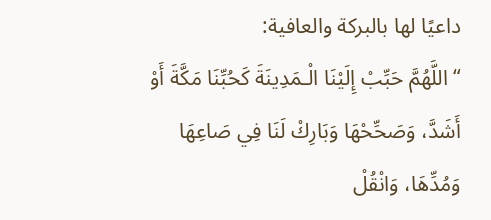داعيًا لها بالبركة والعافية:
“اللَّهُمَّ حَبِّبْ إِلَيْنَا الْـمَدِينَةَ كَحُبِّنَا مَكَّةَ أَوْ أَشَدَّ، وَصَحِّحْهَا وَبَارِكْ لَنَا فِي صَاعِهَا وَمُدِّهَا، وَانْقُلْ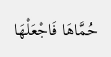حُمَّاهَا فَاجْعَلْهَا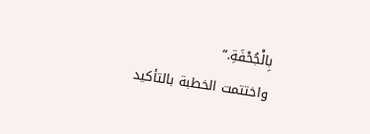بِالْجُحْفَةِ.”
واختتمت الخطبة بالتأكيد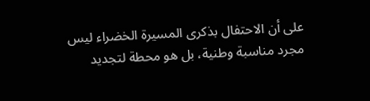على أن الاحتفال بذكرى المسيرة الخضراء ليس مجرد مناسبة وطنية، بل هو محطة لتجديد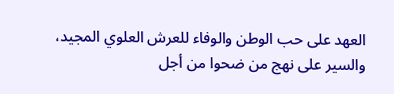العهد على حب الوطن والوفاء للعرش العلوي المجيد، والسير على نهج من ضحوا من أجل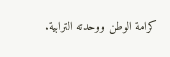كرامة الوطن ووحدته الترابية.